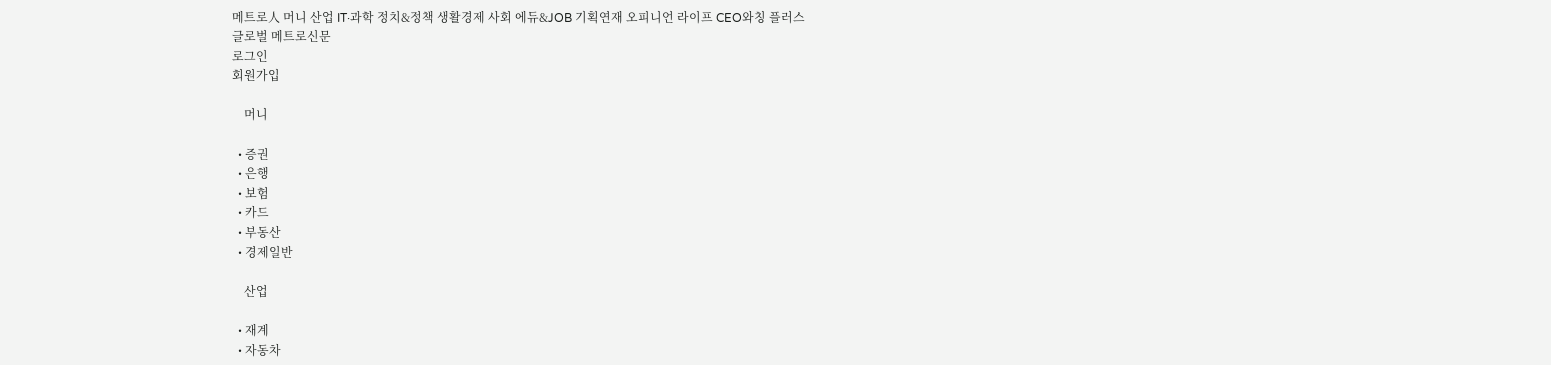메트로人 머니 산업 IT·과학 정치&정책 생활경제 사회 에듀&JOB 기획연재 오피니언 라이프 CEO와칭 플러스
글로벌 메트로신문
로그인
회원가입

    머니

  • 증권
  • 은행
  • 보험
  • 카드
  • 부동산
  • 경제일반

    산업

  • 재계
  • 자동차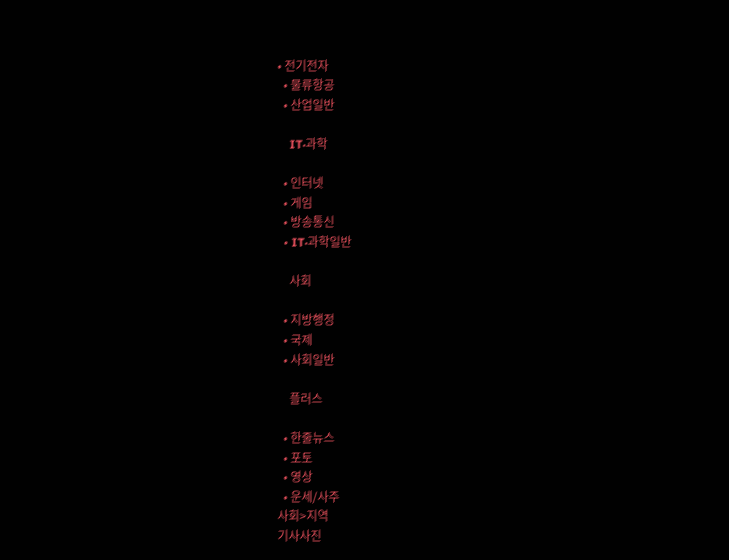• 전기전자
  • 물류항공
  • 산업일반

    IT·과학

  • 인터넷
  • 게임
  • 방송통신
  • IT·과학일반

    사회

  • 지방행정
  • 국제
  • 사회일반

    플러스

  • 한줄뉴스
  • 포토
  • 영상
  • 운세/사주
사회>지역
기사사진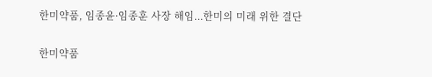한미약품, 임종윤·임종훈 사장 해임...한미의 미래 위한 결단

한미약품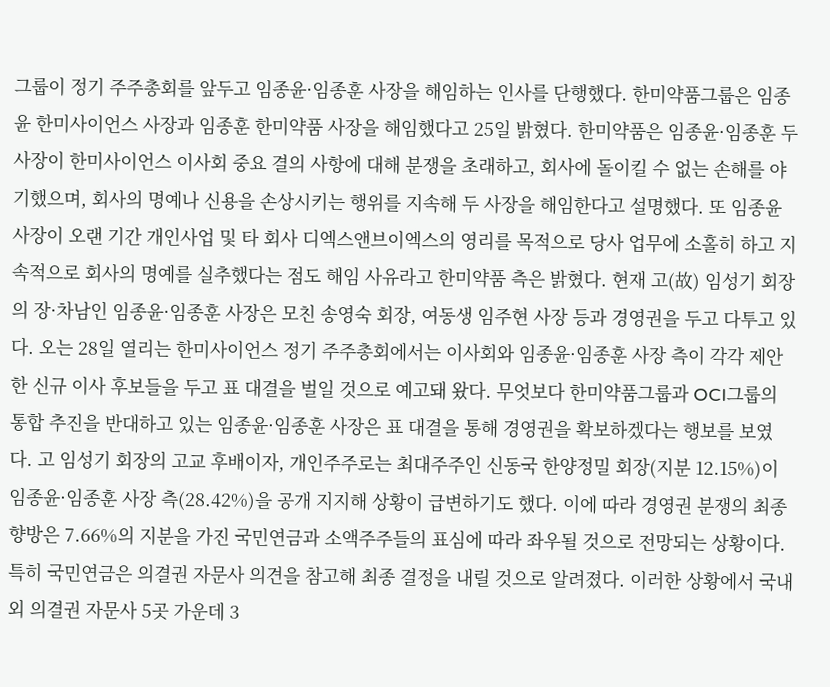그룹이 정기 주주총회를 앞두고 임종윤·임종훈 사장을 해임하는 인사를 단행했다. 한미약품그룹은 임종윤 한미사이언스 사장과 임종훈 한미약품 사장을 해임했다고 25일 밝혔다. 한미약품은 임종윤·임종훈 두 사장이 한미사이언스 이사회 중요 결의 사항에 대해 분쟁을 초래하고, 회사에 돌이킬 수 없는 손해를 야기했으며, 회사의 명예나 신용을 손상시키는 행위를 지속해 두 사장을 해임한다고 설명했다. 또 임종윤 사장이 오랜 기간 개인사업 및 타 회사 디엑스앤브이엑스의 영리를 목적으로 당사 업무에 소홀히 하고 지속적으로 회사의 명예를 실추했다는 점도 해임 사유라고 한미약품 측은 밝혔다. 현재 고(故) 임성기 회장의 장·차남인 임종윤·임종훈 사장은 모친 송영숙 회장, 여동생 임주현 사장 등과 경영권을 두고 다투고 있다. 오는 28일 열리는 한미사이언스 정기 주주총회에서는 이사회와 임종윤·임종훈 사장 측이 각각 제안한 신규 이사 후보들을 두고 표 대결을 벌일 것으로 예고돼 왔다. 무엇보다 한미약품그룹과 OCI그룹의 통합 추진을 반대하고 있는 임종윤·임종훈 사장은 표 대결을 통해 경영권을 확보하겠다는 행보를 보였다. 고 임성기 회장의 고교 후배이자, 개인주주로는 최대주주인 신동국 한양정밀 회장(지분 12.15%)이 임종윤·임종훈 사장 측(28.42%)을 공개 지지해 상황이 급변하기도 했다. 이에 따라 경영권 분쟁의 최종 향방은 7.66%의 지분을 가진 국민연금과 소액주주들의 표심에 따라 좌우될 것으로 전망되는 상황이다. 특히 국민연금은 의결권 자문사 의견을 참고해 최종 결정을 내릴 것으로 알려졌다. 이러한 상황에서 국내외 의결권 자문사 5곳 가운데 3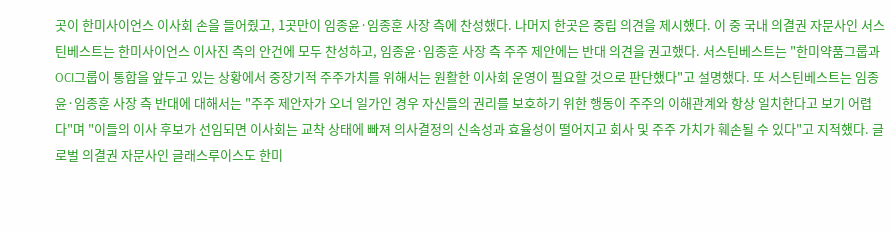곳이 한미사이언스 이사회 손을 들어줬고, 1곳만이 임종윤·임종훈 사장 측에 찬성했다. 나머지 한곳은 중립 의견을 제시했다. 이 중 국내 의결권 자문사인 서스틴베스트는 한미사이언스 이사진 측의 안건에 모두 찬성하고, 임종윤·임종훈 사장 측 주주 제안에는 반대 의견을 권고했다. 서스틴베스트는 "한미약품그룹과 OCI그룹이 통합을 앞두고 있는 상황에서 중장기적 주주가치를 위해서는 원활한 이사회 운영이 필요할 것으로 판단했다"고 설명했다. 또 서스틴베스트는 임종윤·임종훈 사장 측 반대에 대해서는 "주주 제안자가 오너 일가인 경우 자신들의 권리를 보호하기 위한 행동이 주주의 이해관계와 항상 일치한다고 보기 어렵다"며 "이들의 이사 후보가 선임되면 이사회는 교착 상태에 빠져 의사결정의 신속성과 효율성이 떨어지고 회사 및 주주 가치가 훼손될 수 있다"고 지적했다. 글로벌 의결권 자문사인 글래스루이스도 한미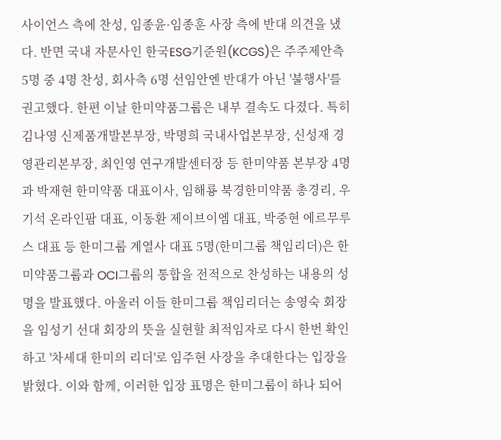사이언스 측에 찬성, 임종윤·임종훈 사장 측에 반대 의견을 냈다. 반면 국내 자문사인 한국ESG기준원(KCGS)은 주주제안측 5명 중 4명 찬성, 회사측 6명 선임안엔 반대가 아닌 '불행사'를 권고했다. 한편 이날 한미약품그룹은 내부 결속도 다졌다. 특히 김나영 신제품개발본부장, 박명희 국내사업본부장, 신성재 경영관리본부장, 최인영 연구개발센터장 등 한미약품 본부장 4명과 박재현 한미약품 대표이사, 임해룡 북경한미약품 총경리, 우기석 온라인팜 대표, 이동환 제이브이엠 대표, 박중현 에르무루스 대표 등 한미그룹 계열사 대표 5명(한미그룹 책임리더)은 한미약품그룹과 OCI그룹의 통합을 전적으로 찬성하는 내용의 성명을 발표했다. 아울러 이들 한미그룹 책임리더는 송영숙 회장을 임성기 선대 회장의 뜻을 실현할 최적임자로 다시 한번 확인하고 '차세대 한미의 리더'로 임주현 사장을 추대한다는 입장을 밝혔다. 이와 함께, 이러한 입장 표명은 한미그룹이 하나 되어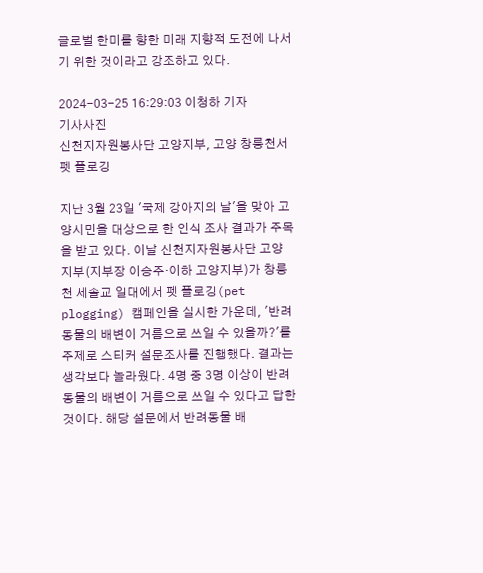글로벌 한미를 향한 미래 지향적 도전에 나서기 위한 것이라고 강조하고 있다.

2024-03-25 16:29:03 이청하 기자
기사사진
신천지자원봉사단 고양지부, 고양 창릉천서 펫 플로깅

지난 3월 23일 '국제 강아지의 날'을 맞아 고양시민을 대상으로 한 인식 조사 결과가 주목을 받고 있다. 이날 신천지자원봉사단 고양지부(지부장 이승주·이하 고양지부)가 창릉천 세솔교 일대에서 펫 플로깅(pet plogging) 캠페인을 실시한 가운데, '반려동물의 배변이 거름으로 쓰일 수 있을까?'를 주제로 스티커 설문조사를 진행했다. 결과는 생각보다 놀라웠다. 4명 중 3명 이상이 반려동물의 배변이 거름으로 쓰일 수 있다고 답한 것이다. 해당 설문에서 반려동물 배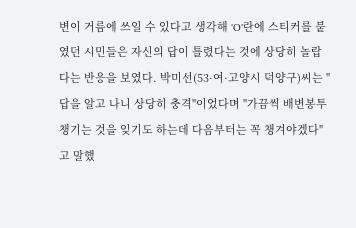변이 거름에 쓰일 수 있다고 생각해 'O'란에 스티커를 붙였던 시민들은 자신의 답이 틀렸다는 것에 상당히 놀랍다는 반응을 보였다. 박미선(53·여·고양시 덕양구)씨는 "답을 알고 나니 상당히 충격"이었다며 "가끔씩 배변봉투 챙기는 것을 잊기도 하는데 다음부터는 꼭 챙겨야겠다"고 말했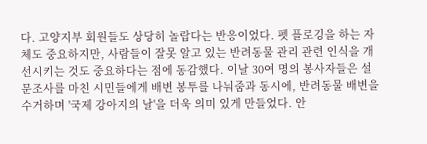다. 고양지부 회원들도 상당히 놀랍다는 반응이었다. 펫 플로깅을 하는 자체도 중요하지만, 사람들이 잘못 알고 있는 반려동물 관리 관련 인식을 개선시키는 것도 중요하다는 점에 동감했다. 이날 30여 명의 봉사자들은 설문조사를 마친 시민들에게 배변 봉투를 나눠줌과 동시에, 반려동물 배변을 수거하며 '국제 강아지의 날'을 더욱 의미 있게 만들었다. 안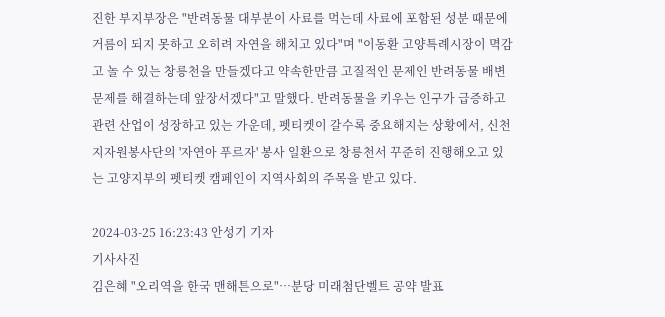진한 부지부장은 "반려동물 대부분이 사료를 먹는데 사료에 포함된 성분 때문에 거름이 되지 못하고 오히려 자연을 해치고 있다"며 "이동환 고양특례시장이 멱감고 놀 수 있는 창릉천을 만들겠다고 약속한만큼 고질적인 문제인 반려동물 배변 문제를 해결하는데 앞장서겠다"고 말했다. 반려동물을 키우는 인구가 급증하고 관련 산업이 성장하고 있는 가운데, 펫티켓이 갈수록 중요해지는 상황에서, 신천지자원봉사단의 '자연아 푸르자' 봉사 일환으로 창릉천서 꾸준히 진행해오고 있는 고양지부의 펫티켓 캠페인이 지역사회의 주목을 받고 있다.

2024-03-25 16:23:43 안성기 기자
기사사진
김은혜 "오리역을 한국 맨해튼으로"…분당 미래첨단벨트 공약 발표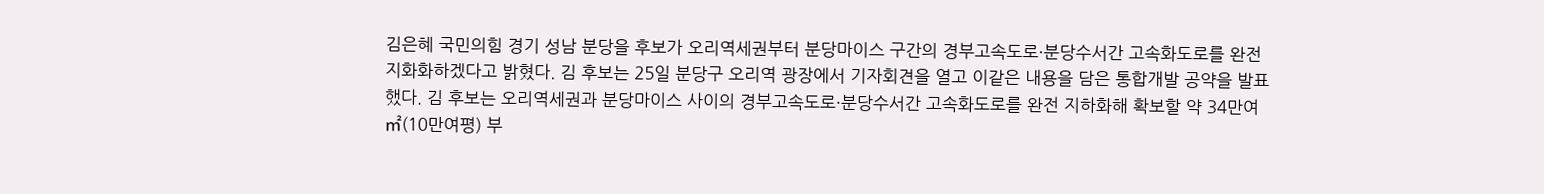김은혜 국민의힘 경기 성남 분당을 후보가 오리역세권부터 분당마이스 구간의 경부고속도로·분당수서간 고속화도로를 완전 지화화하겠다고 밝혔다. 김 후보는 25일 분당구 오리역 광장에서 기자회견을 열고 이같은 내용을 담은 통합개발 공약을 발표했다. 김 후보는 오리역세권과 분당마이스 사이의 경부고속도로·분당수서간 고속화도로를 완전 지하화해 확보할 약 34만여㎡(10만여평) 부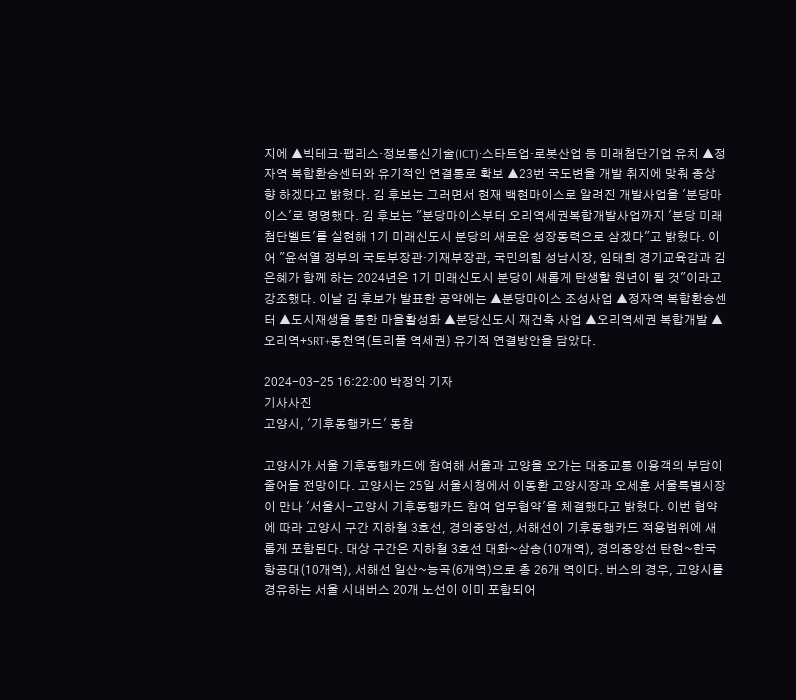지에 ▲빅테크·팹리스·정보통신기술(ICT)·스타트업·로봇산업 등 미래첨단기업 유치 ▲정자역 복합환승센터와 유기적인 연결통로 확보 ▲23번 국도변을 개발 취지에 맞춰 종상향 하겠다고 밝혔다. 김 후보는 그러면서 현재 백현마이스로 알려진 개발사업을 '분당마이스'로 명명했다. 김 후보는 "분당마이스부터 오리역세권복합개발사업까지 '분당 미래첨단벨트'를 실현해 1기 미래신도시 분당의 새로운 성장동력으로 삼겠다"고 밝혔다. 이어 "윤석열 정부의 국토부장관·기재부장관, 국민의힘 성남시장, 임태희 경기교육감과 김은혜가 함께 하는 2024년은 1기 미래신도시 분당이 새롭게 탄생할 원년이 될 것"이라고 강조했다. 이날 김 후보가 발표한 공약에는 ▲분당마이스 조성사업 ▲정자역 복합환승센터 ▲도시재생을 통한 마을활성화 ▲분당신도시 재건축 사업 ▲오리역세권 복합개발 ▲오리역+SRT+동천역(트리플 역세권) 유기적 연결방안을 담았다.

2024-03-25 16:22:00 박정익 기자
기사사진
고양시, '기후동행카드' 동참

고양시가 서울 기후동행카드에 참여해 서울과 고양을 오가는 대중교통 이용객의 부담이 줄어들 전망이다. 고양시는 25일 서울시청에서 이동환 고양시장과 오세훈 서울특별시장이 만나 '서울시-고양시 기후동행카드 참여 업무협약'을 체결했다고 밝혔다. 이번 협약에 따라 고양시 구간 지하철 3호선, 경의중앙선, 서해선이 기후동행카드 적용범위에 새롭게 포함된다. 대상 구간은 지하철 3호선 대화~삼송(10개역), 경의중앙선 탄현~한국항공대(10개역), 서해선 일산~능곡(6개역)으로 총 26개 역이다. 버스의 경우, 고양시를 경유하는 서울 시내버스 20개 노선이 이미 포함되어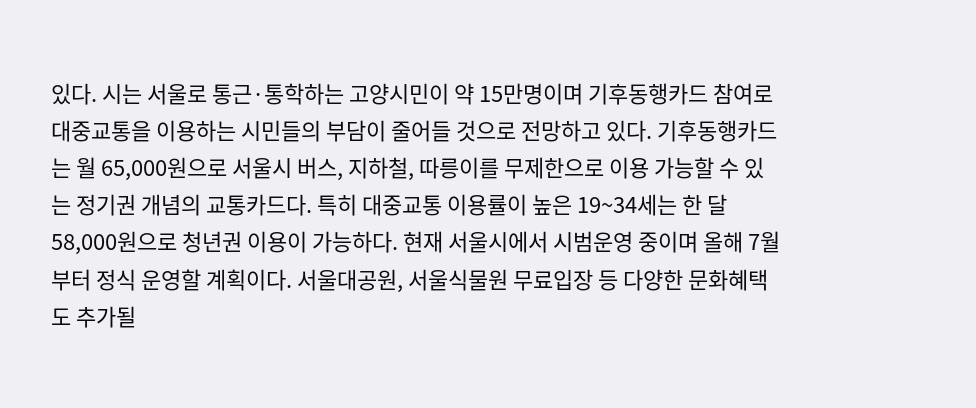있다. 시는 서울로 통근·통학하는 고양시민이 약 15만명이며 기후동행카드 참여로 대중교통을 이용하는 시민들의 부담이 줄어들 것으로 전망하고 있다. 기후동행카드는 월 65,000원으로 서울시 버스, 지하철, 따릉이를 무제한으로 이용 가능할 수 있는 정기권 개념의 교통카드다. 특히 대중교통 이용률이 높은 19~34세는 한 달 58,000원으로 청년권 이용이 가능하다. 현재 서울시에서 시범운영 중이며 올해 7월부터 정식 운영할 계획이다. 서울대공원, 서울식물원 무료입장 등 다양한 문화혜택도 추가될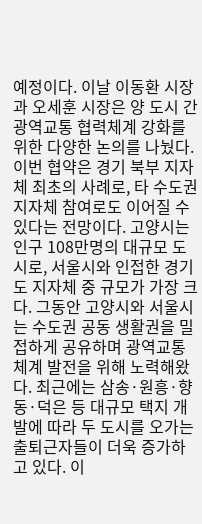예정이다. 이날 이동환 시장과 오세훈 시장은 양 도시 간 광역교통 협력체계 강화를 위한 다양한 논의를 나눴다. 이번 협약은 경기 북부 지자체 최초의 사례로, 타 수도권 지자체 참여로도 이어질 수 있다는 전망이다. 고양시는 인구 108만명의 대규모 도시로, 서울시와 인접한 경기도 지자체 중 규모가 가장 크다. 그동안 고양시와 서울시는 수도권 공동 생활권을 밀접하게 공유하며 광역교통체계 발전을 위해 노력해왔다. 최근에는 삼송·원흥·향동·덕은 등 대규모 택지 개발에 따라 두 도시를 오가는 출퇴근자들이 더욱 증가하고 있다. 이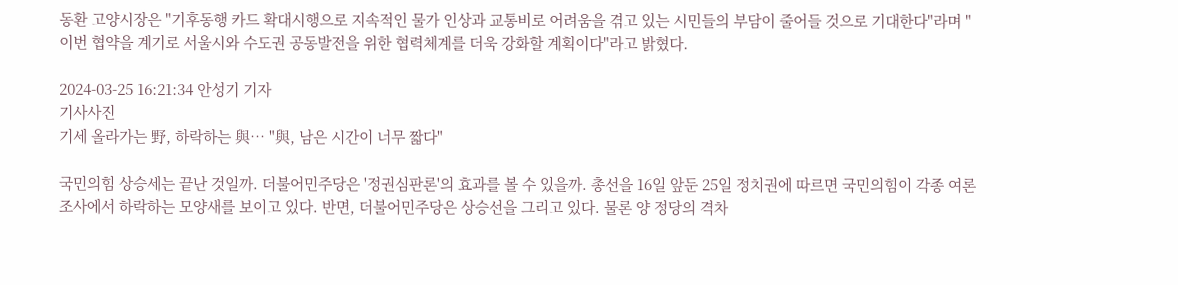동환 고양시장은 "기후동행 카드 확대시행으로 지속적인 물가 인상과 교통비로 어려움을 겪고 있는 시민들의 부담이 줄어들 것으로 기대한다"라며 "이번 협약을 계기로 서울시와 수도권 공동발전을 위한 협력체계를 더욱 강화할 계획이다"라고 밝혔다.

2024-03-25 16:21:34 안성기 기자
기사사진
기세 올라가는 野, 하락하는 與… "與, 남은 시간이 너무 짧다"

국민의힘 상승세는 끝난 것일까. 더불어민주당은 '정권심판론'의 효과를 볼 수 있을까. 총선을 16일 앞둔 25일 정치권에 따르면 국민의힘이 각종 여론조사에서 하락하는 모양새를 보이고 있다. 반면, 더불어민주당은 상승선을 그리고 있다. 물론 양 정당의 격차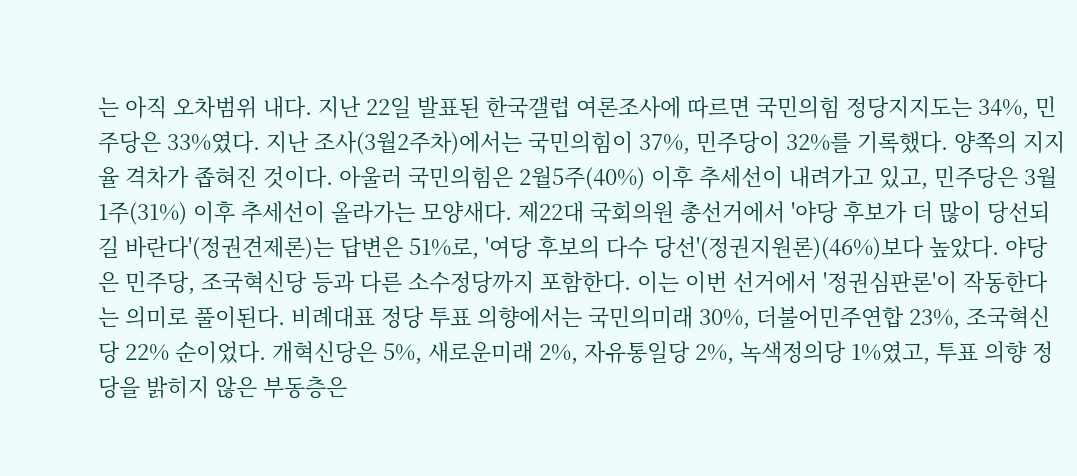는 아직 오차범위 내다. 지난 22일 발표된 한국갤럽 여론조사에 따르면 국민의힘 정당지지도는 34%, 민주당은 33%였다. 지난 조사(3월2주차)에서는 국민의힘이 37%, 민주당이 32%를 기록했다. 양쪽의 지지율 격차가 좁혀진 것이다. 아울러 국민의힘은 2월5주(40%) 이후 추세선이 내려가고 있고, 민주당은 3월1주(31%) 이후 추세선이 올라가는 모양새다. 제22대 국회의원 총선거에서 '야당 후보가 더 많이 당선되길 바란다'(정권견제론)는 답변은 51%로, '여당 후보의 다수 당선'(정권지원론)(46%)보다 높았다. 야당은 민주당, 조국혁신당 등과 다른 소수정당까지 포함한다. 이는 이번 선거에서 '정권심판론'이 작동한다는 의미로 풀이된다. 비례대표 정당 투표 의향에서는 국민의미래 30%, 더불어민주연합 23%, 조국혁신당 22% 순이었다. 개혁신당은 5%, 새로운미래 2%, 자유통일당 2%, 녹색정의당 1%였고, 투표 의향 정당을 밝히지 않은 부동층은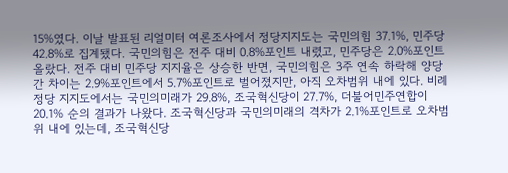15%였다. 이날 발표된 리얼미터 여론조사에서 정당지지도는 국민의힘 37.1%, 민주당 42.8%로 집계됐다. 국민의힘은 전주 대비 0.8%포인트 내렸고, 민주당은 2.0%포인트 올랐다. 전주 대비 민주당 지지율은 상승한 반면, 국민의힘은 3주 연속 하락해 양당 간 차이는 2.9%포인트에서 5.7%포인트로 벌어졌지만, 아직 오차범위 내에 있다. 비례정당 지지도에서는 국민의미래가 29.8%, 조국혁신당이 27.7%, 더불어민주연합이 20.1% 순의 결과가 나왔다. 조국혁신당과 국민의미래의 격차가 2.1%포인트로 오차범위 내에 있는데, 조국혁신당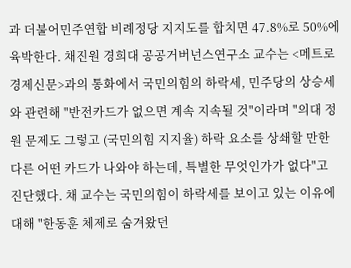과 더불어민주연합 비례정당 지지도를 합치면 47.8%로 50%에 육박한다. 채진원 경희대 공공거버넌스연구소 교수는 <메트로경제신문>과의 통화에서 국민의힘의 하락세, 민주당의 상승세와 관련해 "반전카드가 없으면 계속 지속될 것"이라며 "의대 정원 문제도 그렇고 (국민의힘 지지율) 하락 요소를 상쇄할 만한 다른 어떤 카드가 나와야 하는데, 특별한 무엇인가가 없다"고 진단했다. 채 교수는 국민의힘이 하락세를 보이고 있는 이유에 대해 "한동훈 체제로 숨겨왔던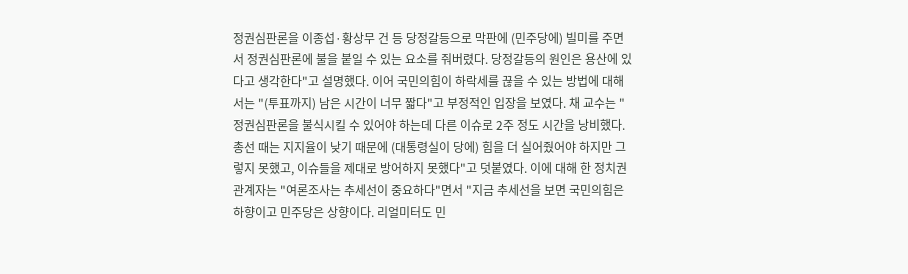정권심판론을 이종섭·황상무 건 등 당정갈등으로 막판에 (민주당에) 빌미를 주면서 정권심판론에 불을 붙일 수 있는 요소를 줘버렸다. 당정갈등의 원인은 용산에 있다고 생각한다"고 설명했다. 이어 국민의힘이 하락세를 끊을 수 있는 방법에 대해서는 "(투표까지) 남은 시간이 너무 짧다"고 부정적인 입장을 보였다. 채 교수는 "정권심판론을 불식시킬 수 있어야 하는데 다른 이슈로 2주 정도 시간을 낭비했다. 총선 때는 지지율이 낮기 때문에 (대통령실이 당에) 힘을 더 실어줬어야 하지만 그렇지 못했고, 이슈들을 제대로 방어하지 못했다"고 덧붙였다. 이에 대해 한 정치권 관계자는 "여론조사는 추세선이 중요하다"면서 "지금 추세선을 보면 국민의힘은 하향이고 민주당은 상향이다. 리얼미터도 민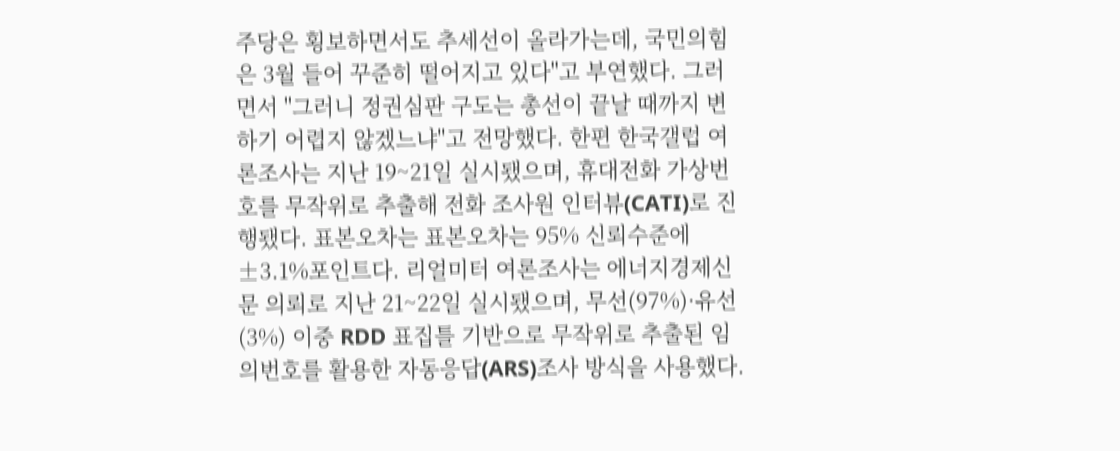주당은 횡보하면서도 추세선이 올라가는데, 국민의힘은 3월 들어 꾸준히 떨어지고 있다"고 부연했다. 그러면서 "그러니 정권심판 구도는 총선이 끝날 때까지 변하기 어렵지 않겠느냐"고 전망했다. 한편 한국갤럽 여론조사는 지난 19~21일 실시됐으며, 휴대전화 가상번호를 무작위로 추출해 전화 조사원 인터뷰(CATI)로 진행됐다. 표본오차는 표본오차는 95% 신뢰수준에 ±3.1%포인트다. 리얼미터 여론조사는 에너지경제신문 의뢰로 지난 21~22일 실시됐으며, 무선(97%)·유선(3%) 이중 RDD 표집틀 기반으로 무작위로 추출된 임의번호를 활용한 자동응답(ARS)조사 방식을 사용했다.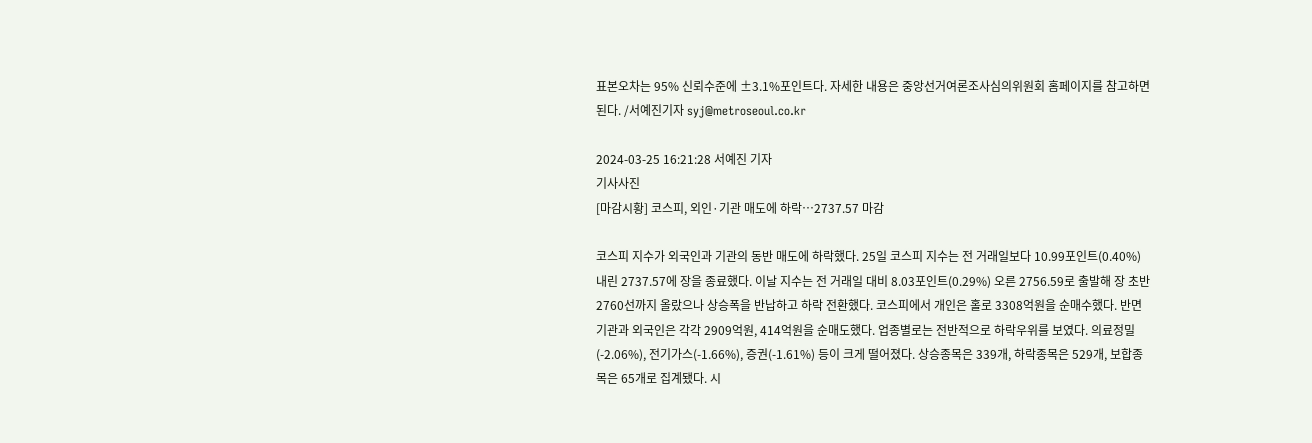표본오차는 95% 신뢰수준에 ±3.1%포인트다. 자세한 내용은 중앙선거여론조사심의위원회 홈페이지를 참고하면 된다. /서예진기자 syj@metroseoul.co.kr

2024-03-25 16:21:28 서예진 기자
기사사진
[마감시황] 코스피, 외인·기관 매도에 하락…2737.57 마감

코스피 지수가 외국인과 기관의 동반 매도에 하락했다. 25일 코스피 지수는 전 거래일보다 10.99포인트(0.40%) 내린 2737.57에 장을 종료했다. 이날 지수는 전 거래일 대비 8.03포인트(0.29%) 오른 2756.59로 출발해 장 초반 2760선까지 올랐으나 상승폭을 반납하고 하락 전환했다. 코스피에서 개인은 홀로 3308억원을 순매수했다. 반면 기관과 외국인은 각각 2909억원, 414억원을 순매도했다. 업종별로는 전반적으로 하락우위를 보였다. 의료정밀(-2.06%), 전기가스(-1.66%), 증권(-1.61%) 등이 크게 떨어졌다. 상승종목은 339개, 하락종목은 529개, 보합종목은 65개로 집계됐다. 시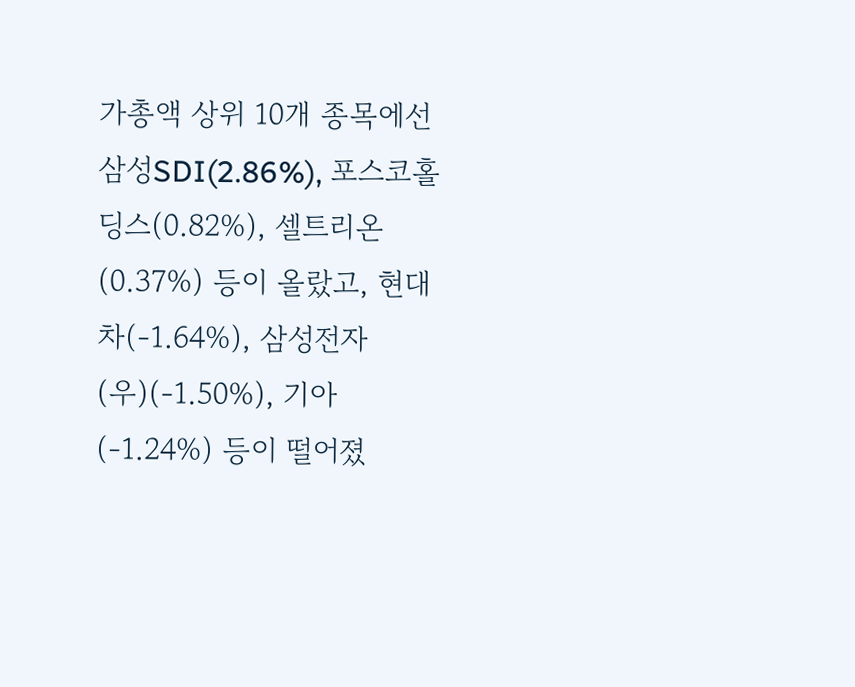가총액 상위 10개 종목에선 삼성SDI(2.86%), 포스코홀딩스(0.82%), 셀트리온(0.37%) 등이 올랐고, 현대차(-1.64%), 삼성전자(우)(-1.50%), 기아(-1.24%) 등이 떨어졌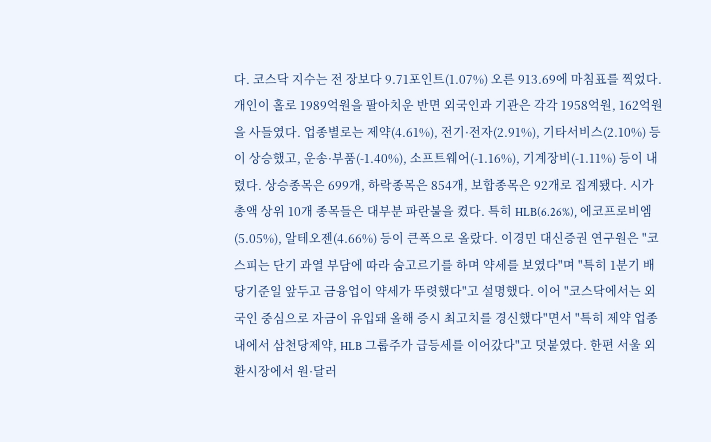다. 코스닥 지수는 전 장보다 9.71포인트(1.07%) 오른 913.69에 마침표를 찍었다. 개인이 홀로 1989억원을 팔아치운 반면 외국인과 기관은 각각 1958억원, 162억원을 사들였다. 업종별로는 제약(4.61%), 전기·전자(2.91%), 기타서비스(2.10%) 등이 상승했고, 운송·부품(-1.40%), 소프트웨어(-1.16%), 기계장비(-1.11%) 등이 내렸다. 상승종목은 699개, 하락종목은 854개, 보합종목은 92개로 집계됐다. 시가총액 상위 10개 종목들은 대부분 파란불을 켰다. 특히 HLB(6.26%), 에코프로비엠(5.05%), 알테오젠(4.66%) 등이 큰폭으로 올랐다. 이경민 대신증권 연구원은 "코스피는 단기 과열 부담에 따라 숨고르기를 하며 약세를 보였다"며 "특히 1분기 배당기준일 앞두고 금융업이 약세가 뚜렷했다"고 설명했다. 이어 "코스닥에서는 외국인 중심으로 자금이 유입돼 올해 증시 최고치를 경신했다"면서 "특히 제약 업종 내에서 삼천당제약, HLB 그룹주가 급등세를 이어갔다"고 덧붙였다. 한편 서울 외환시장에서 원·달러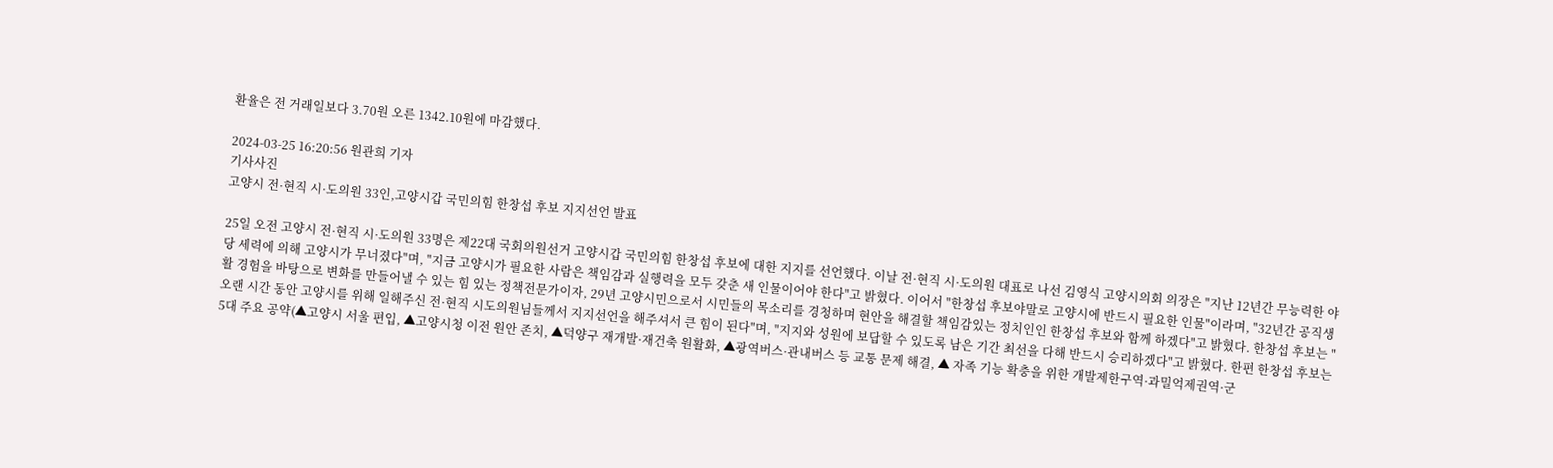환율은 전 거래일보다 3.70원 오른 1342.10원에 마감했다.

2024-03-25 16:20:56 원관희 기자
기사사진
고양시 전·현직 시·도의원 33인,고양시갑 국민의힘 한창섭 후보 지지선언 발표

25일 오전 고양시 전·현직 시·도의원 33명은 제22대 국회의원선거 고양시갑 국민의힘 한창섭 후보에 대한 지지를 선언했다. 이날 전·현직 시·도의원 대표로 나선 김영식 고양시의회 의장은 "지난 12년간 무능력한 야당 세력에 의해 고양시가 무너졌다"며, "지금 고양시가 필요한 사람은 책임감과 실행력을 모두 갖춘 새 인물이어야 한다"고 밝혔다. 이어서 "한창섭 후보야말로 고양시에 반드시 필요한 인물"이라며, "32년간 공직생활 경험을 바탕으로 변화를 만들어낼 수 있는 힘 있는 정책전문가이자, 29년 고양시민으로서 시민들의 목소리를 경청하며 현안을 해결할 책임감있는 정치인인 한창섭 후보와 함께 하겠다"고 밝혔다. 한창섭 후보는 "오랜 시간 동안 고양시를 위해 일해주신 전·현직 시도의원님들께서 지지선언을 해주셔서 큰 힘이 된다"며, "지지와 성원에 보답할 수 있도록 남은 기간 최선을 다해 반드시 승리하겠다"고 밝혔다. 한편 한창섭 후보는 5대 주요 공약(▲고양시 서울 편입, ▲고양시청 이전 원안 존치, ▲덕양구 재개발·재건축 원활화, ▲광역버스·관내버스 등 교통 문제 해결, ▲ 자족 기능 확충을 위한 개발제한구역·과밀억제권역·군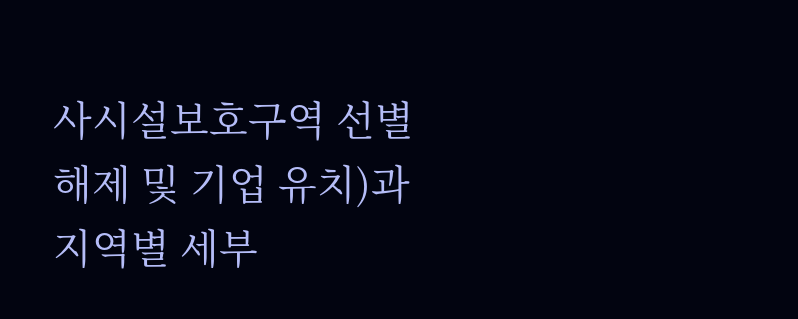사시설보호구역 선별 해제 및 기업 유치)과 지역별 세부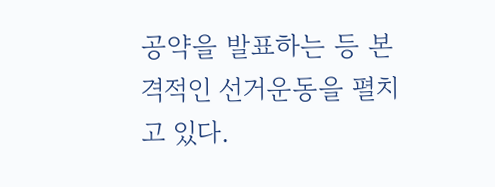공약을 발표하는 등 본격적인 선거운동을 펼치고 있다.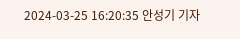2024-03-25 16:20:35 안성기 기자